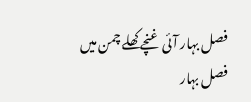فصل بہار آئی غنچے کھلے چمن میں
فصل بہار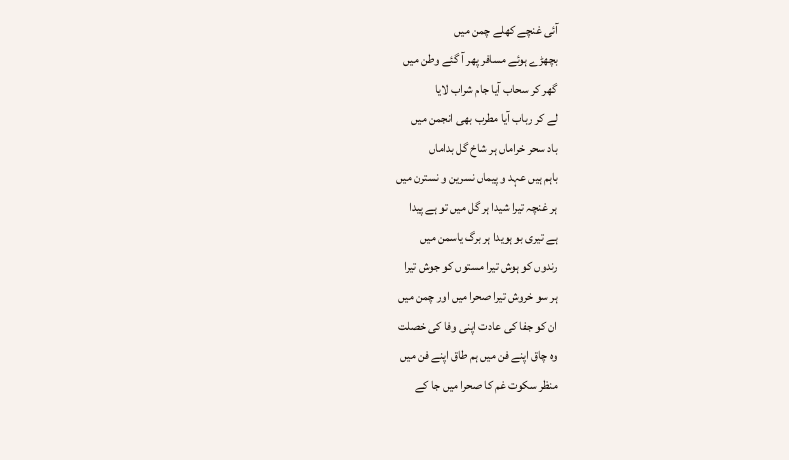آئی غنچے کھلے چمن میں
بچھڑے ہوئے مسافر پھر آ گئے وطن میں
گھر کر سحاب آیا جام شراب لایا
لے کر رباب آیا مطرب بھی انجمن میں
باد سحر خراماں ہر شاخ گل بداماں
باہم ہیں عہد و پیماں نسرین و نسترن میں
ہر غنچہ تیرا شیدا ہر گل میں تو ہے پیدا
ہے تیری بو ہویدا ہر برگ یاسمن میں
رندوں کو ہوش تیرا مستوں کو جوش تیرا
ہر سو خروش تیرا صحرا میں اور چمن میں
ان کو جفا کی عادت اپنی وفا کی خصلت
وہ چاق اپنے فن میں ہم طاق اپنے فن میں
منظر سکوت غم کا صحرا میں جا کے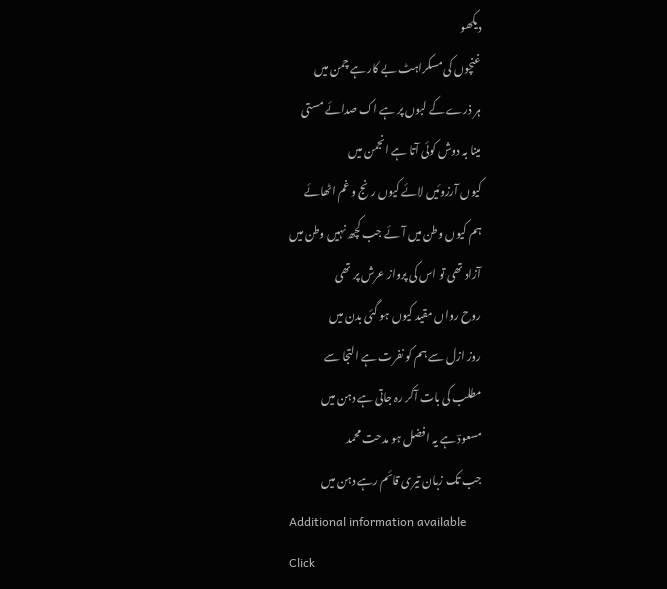دیکھو
غنچوں کی مسکراہٹ بے کار ہے چمن میں
ہر ذرے کے لبوں پر ہے اک صدائے مستی
مینا بہ دوش کوئی آتا ہے انجمن میں
کیوں آرزوئیں لائے کیوں رنج و غم اٹھائے
ہم کیوں وطن میں آئے جب کچھ نہیں وطن میں
آزاد تھی تو اس کی پرواز عرش پر تھی
روح رواں مقید کیوں ہو گئی بدن میں
روز ازل سے ہم کو نفرت ہے التجا سے
مطلب کی بات آکر رہ جاتی ہے دہن میں
مسعودؔ ہے یہ افضل ہو مدحت محمد
جب تک زبان تیری قائم رہے دہن میں
Additional information available
Click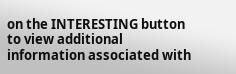on the INTERESTING button to view additional information associated with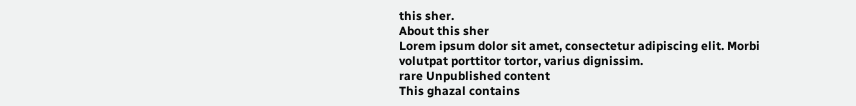this sher.
About this sher
Lorem ipsum dolor sit amet, consectetur adipiscing elit. Morbi volutpat porttitor tortor, varius dignissim.
rare Unpublished content
This ghazal contains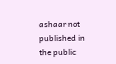ashaar not published in the public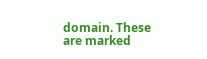domain. These are marked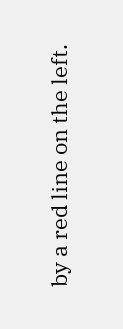by a red line on the left.